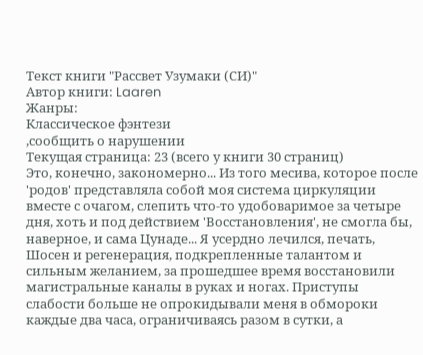Текст книги "Рассвет Узумаки (СИ)"
Автор книги: Laaren
Жанры:
Классическое фэнтези
,сообщить о нарушении
Текущая страница: 23 (всего у книги 30 страниц)
Это, конечно, закономерно... Из того месива, которое после 'родов' представляла собой моя система циркуляции вместе с очагом, слепить что-то удобоваримое за четыре дня, хоть и под действием 'Восстановления', не смогла бы, наверное, и сама Цунаде... Я усердно лечился, печать, Шосен и регенерация, подкрепленные талантом и сильным желанием, за прошедшее время восстановили магистральные каналы в руках и ногах. Приступы слабости больше не опрокидывали меня в обмороки каждые два часа, ограничиваясь разом в сутки, а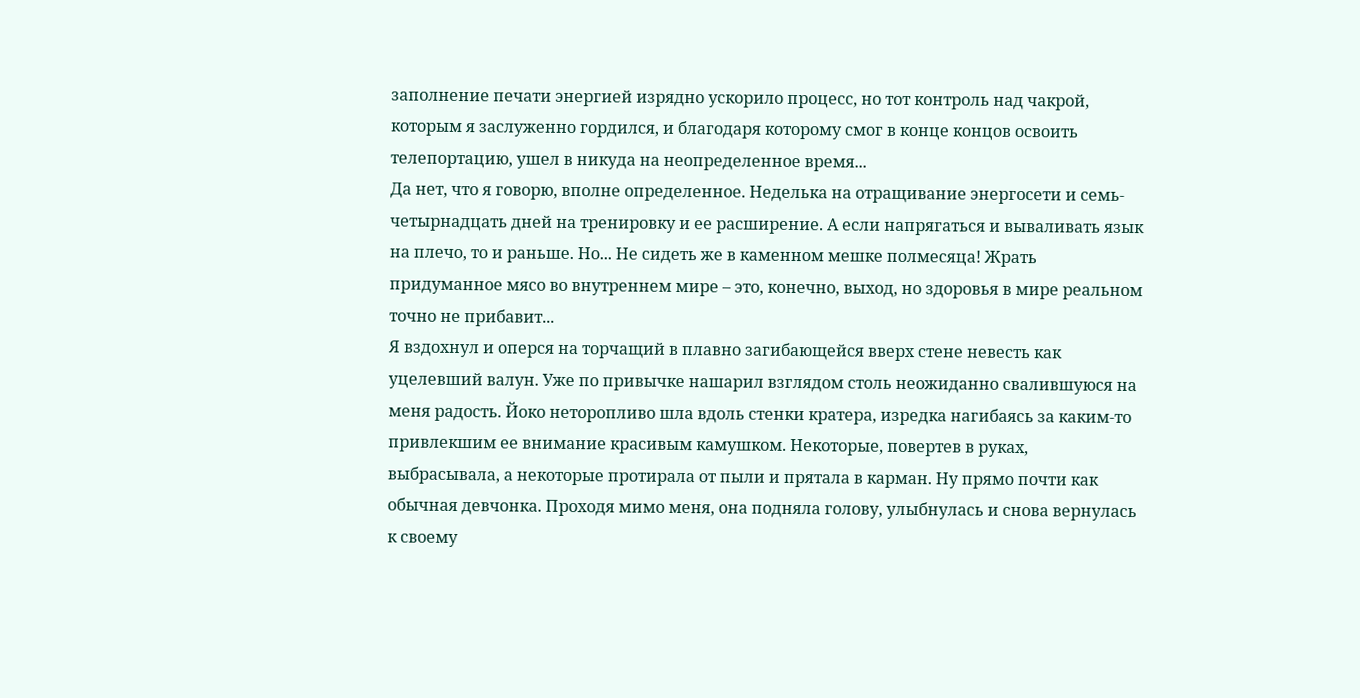заполнение печати энергией изрядно ускорило процесс, но тот контроль над чакрой, которым я заслуженно гордился, и благодаря которому смог в конце концов освоить телепортацию, ушел в никуда на неопределенное время...
Да нет, что я говорю, вполне определенное. Неделька на отращивание энергосети и семь-четырнадцать дней на тренировку и ее расширение. А если напрягаться и вываливать язык на плечо, то и раньше. Но... Не сидеть же в каменном мешке полмесяца! Жрать придуманное мясо во внутреннем мире – это, конечно, выход, но здоровья в мире реальном точно не прибавит...
Я вздохнул и оперся на торчащий в плавно загибающейся вверх стене невесть как уцелевший валун. Уже по привычке нашарил взглядом столь неожиданно свалившуюся на меня радость. Йоко неторопливо шла вдоль стенки кратера, изредка нагибаясь за каким-то привлекшим ее внимание красивым камушком. Некоторые, повертев в руках, выбрасывала, а некоторые протирала от пыли и прятала в карман. Ну прямо почти как обычная девчонка. Проходя мимо меня, она подняла голову, улыбнулась и снова вернулась к своему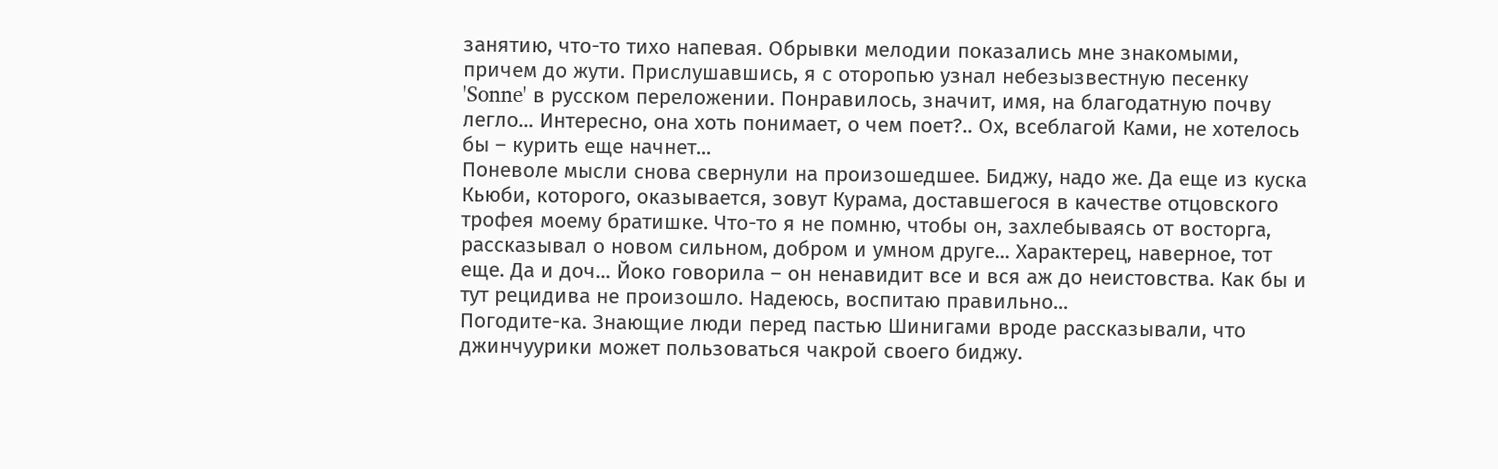занятию, что-то тихо напевая. Обрывки мелодии показались мне знакомыми, причем до жути. Прислушавшись, я с оторопью узнал небезызвестную песенку 'Sonne' в русском переложении. Понравилось, значит, имя, на благодатную почву легло... Интересно, она хоть понимает, о чем поет?.. Ох, всеблагой Ками, не хотелось бы – курить еще начнет...
Поневоле мысли снова свернули на произошедшее. Биджу, надо же. Да еще из куска Кьюби, которого, оказывается, зовут Курама, доставшегося в качестве отцовского трофея моему братишке. Что-то я не помню, чтобы он, захлебываясь от восторга, рассказывал о новом сильном, добром и умном друге... Характерец, наверное, тот еще. Да и доч... Йоко говорила – он ненавидит все и вся аж до неистовства. Как бы и тут рецидива не произошло. Надеюсь, воспитаю правильно...
Погодите-ка. Знающие люди перед пастью Шинигами вроде рассказывали, что джинчуурики может пользоваться чакрой своего биджу.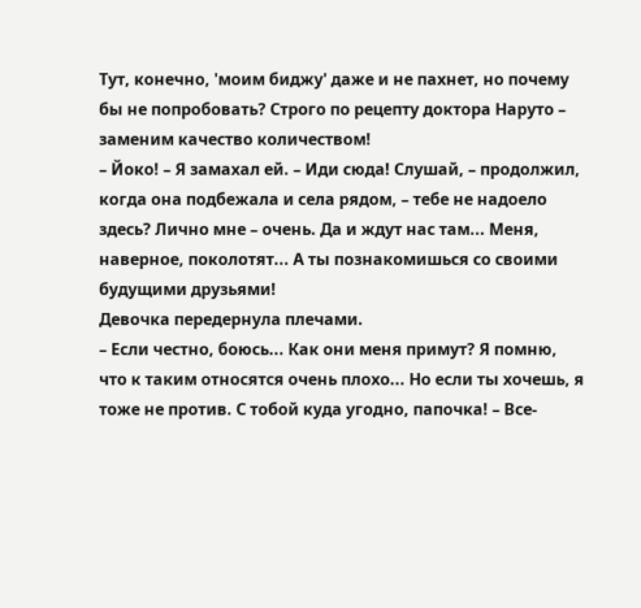Тут, конечно, 'моим биджу' даже и не пахнет, но почему бы не попробовать? Строго по рецепту доктора Наруто – заменим качество количеством!
– Йоко! – Я замахал ей. – Иди сюда! Слушай, – продолжил, когда она подбежала и села рядом, – тебе не надоело здесь? Лично мне – очень. Да и ждут нас там... Меня, наверное, поколотят... А ты познакомишься со своими будущими друзьями!
Девочка передернула плечами.
– Если честно, боюсь... Как они меня примут? Я помню, что к таким относятся очень плохо... Но если ты хочешь, я тоже не против. С тобой куда угодно, папочка! – Все-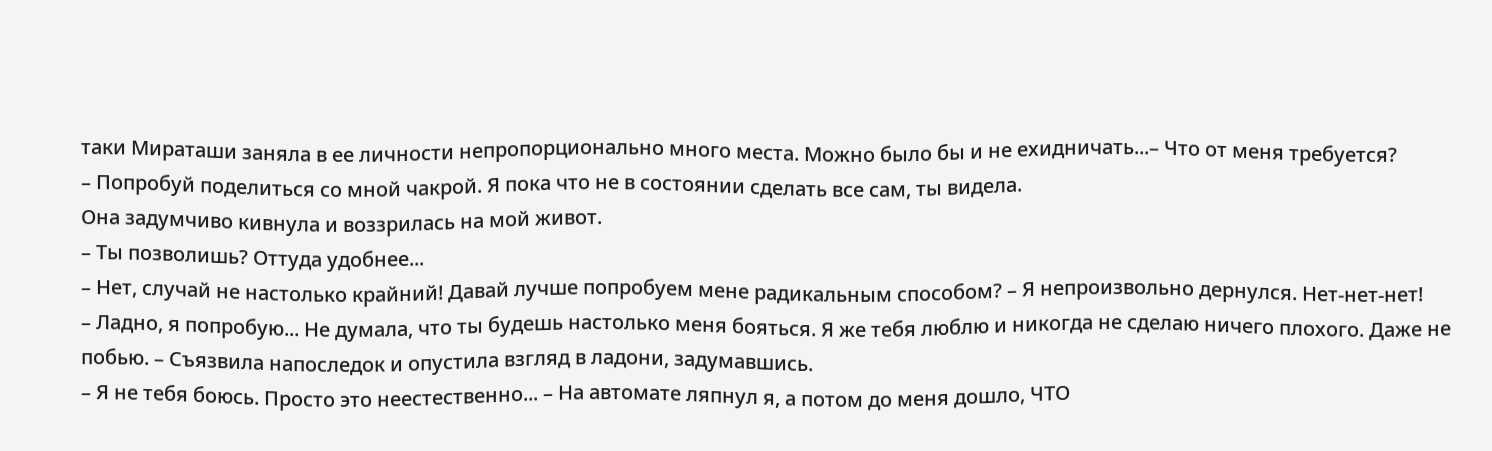таки Мираташи заняла в ее личности непропорционально много места. Можно было бы и не ехидничать...– Что от меня требуется?
– Попробуй поделиться со мной чакрой. Я пока что не в состоянии сделать все сам, ты видела.
Она задумчиво кивнула и воззрилась на мой живот.
– Ты позволишь? Оттуда удобнее...
– Нет, случай не настолько крайний! Давай лучше попробуем мене радикальным способом? – Я непроизвольно дернулся. Нет-нет-нет!
– Ладно, я попробую... Не думала, что ты будешь настолько меня бояться. Я же тебя люблю и никогда не сделаю ничего плохого. Даже не побью. – Съязвила напоследок и опустила взгляд в ладони, задумавшись.
– Я не тебя боюсь. Просто это неестественно... – На автомате ляпнул я, а потом до меня дошло, ЧТО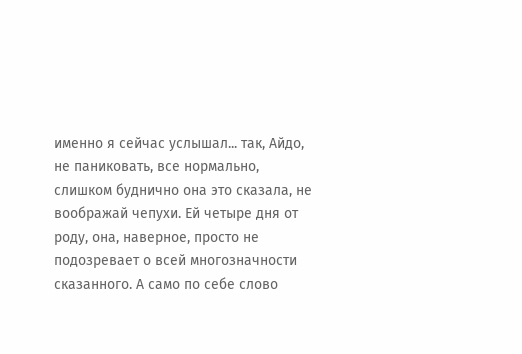именно я сейчас услышал... так, Айдо, не паниковать, все нормально, слишком буднично она это сказала, не воображай чепухи. Ей четыре дня от роду, она, наверное, просто не подозревает о всей многозначности сказанного. А само по себе слово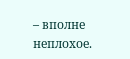– вполне неплохое.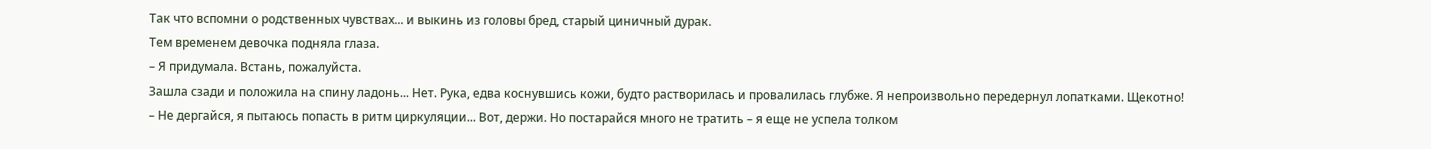Так что вспомни о родственных чувствах... и выкинь из головы бред, старый циничный дурак.
Тем временем девочка подняла глаза.
– Я придумала. Встань, пожалуйста.
Зашла сзади и положила на спину ладонь... Нет. Рука, едва коснувшись кожи, будто растворилась и провалилась глубже. Я непроизвольно передернул лопатками. Щекотно!
– Не дергайся, я пытаюсь попасть в ритм циркуляции... Вот, держи. Но постарайся много не тратить – я еще не успела толком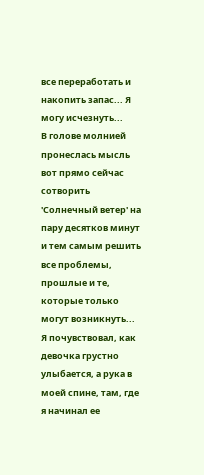все переработать и накопить запас... Я могу исчезнуть...
В голове молнией пронеслась мысль вот прямо сейчас сотворить 'Солнечный ветер' на пару десятков минут и тем самым решить все проблемы, прошлые и те, которые только могут возникнуть... Я почувствовал, как девочка грустно улыбается, а рука в моей спине, там, где я начинал ее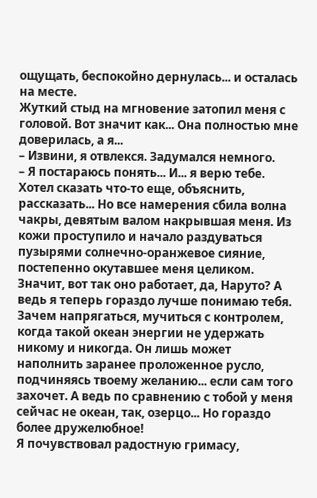ощущать, беспокойно дернулась... и осталась на месте.
Жуткий стыд на мгновение затопил меня с головой. Вот значит как... Она полностью мне доверилась, а я...
– Извини, я отвлекся. Задумался немного.
– Я постараюсь понять... И... я верю тебе.
Хотел сказать что-то еще, объяснить, рассказать... Но все намерения сбила волна чакры, девятым валом накрывшая меня. Из кожи проступило и начало раздуваться пузырями солнечно-оранжевое сияние, постепенно окутавшее меня целиком.
Значит, вот так оно работает, да, Наруто? А ведь я теперь гораздо лучше понимаю тебя. Зачем напрягаться, мучиться с контролем, когда такой океан энергии не удержать никому и никогда. Он лишь может наполнить заранее проложенное русло, подчиняясь твоему желанию... если сам того захочет. А ведь по сравнению с тобой у меня сейчас не океан, так, озерцо... Но гораздо более дружелюбное!
Я почувствовал радостную гримасу,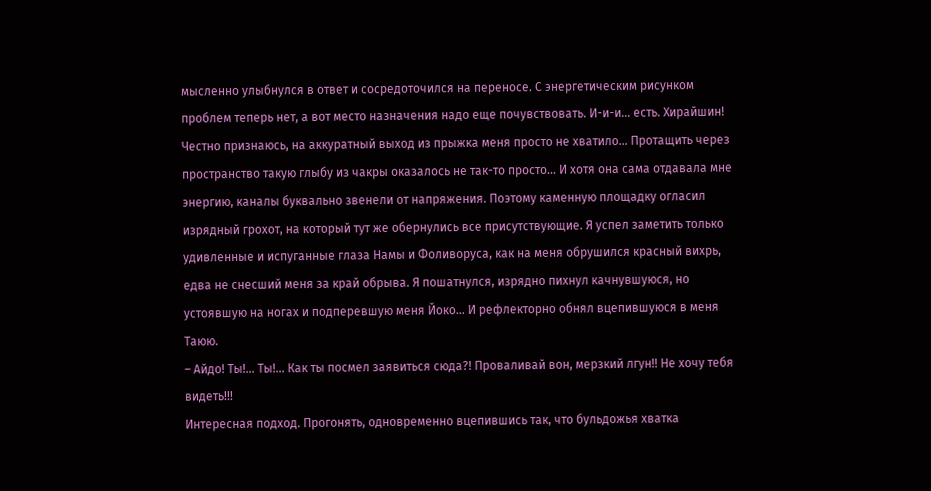мысленно улыбнулся в ответ и сосредоточился на переносе. С энергетическим рисунком проблем теперь нет, а вот место назначения надо еще почувствовать. И-и-и... есть. Хирайшин!
Честно признаюсь, на аккуратный выход из прыжка меня просто не хватило... Протащить через пространство такую глыбу из чакры оказалось не так-то просто... И хотя она сама отдавала мне энергию, каналы буквально звенели от напряжения. Поэтому каменную площадку огласил изрядный грохот, на который тут же обернулись все присутствующие. Я успел заметить только удивленные и испуганные глаза Намы и Фоливоруса, как на меня обрушился красный вихрь, едва не снесший меня за край обрыва. Я пошатнулся, изрядно пихнул качнувшуюся, но устоявшую на ногах и подперевшую меня Йоко... И рефлекторно обнял вцепившуюся в меня Таюю.
– Айдо! Ты!... Ты!... Как ты посмел заявиться сюда?! Проваливай вон, мерзкий лгун!! Не хочу тебя видеть!!!
Интересная подход. Прогонять, одновременно вцепившись так, что бульдожья хватка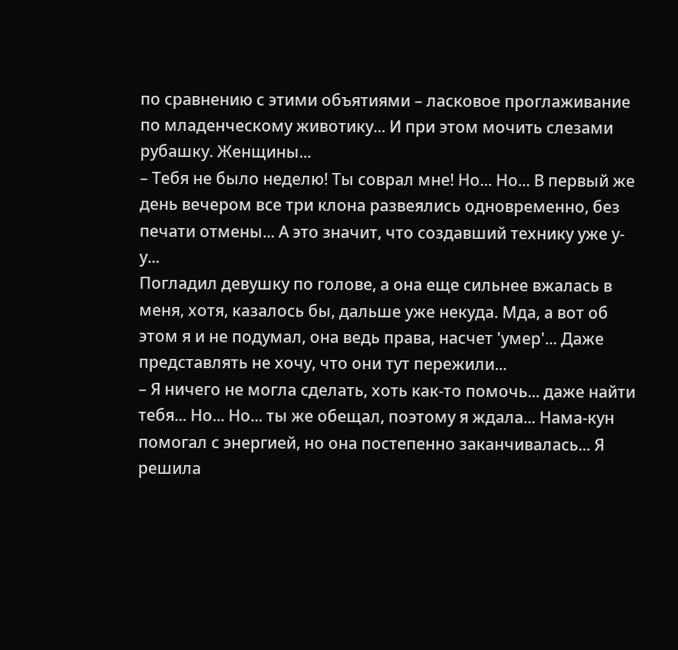по сравнению с этими объятиями – ласковое проглаживание по младенческому животику... И при этом мочить слезами рубашку. Женщины...
– Тебя не было неделю! Ты соврал мне! Но... Но... В первый же день вечером все три клона развеялись одновременно, без печати отмены... А это значит, что создавший технику уже у-у...
Погладил девушку по голове, а она еще сильнее вжалась в меня, хотя, казалось бы, дальше уже некуда. Мда, а вот об этом я и не подумал, она ведь права, насчет 'умер'... Даже представлять не хочу, что они тут пережили...
– Я ничего не могла сделать, хоть как-то помочь... даже найти тебя... Но... Но... ты же обещал, поэтому я ждала... Нама-кун помогал с энергией, но она постепенно заканчивалась... Я решила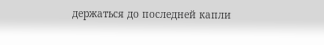держаться до последней капли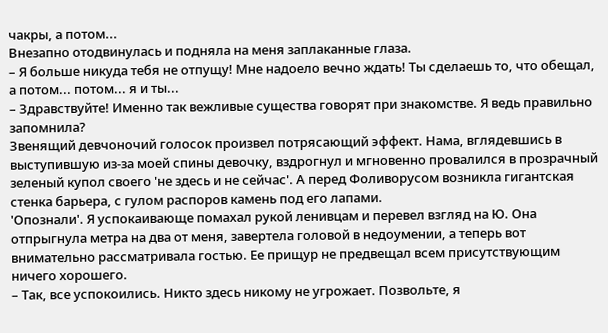чакры, а потом...
Внезапно отодвинулась и подняла на меня заплаканные глаза.
– Я больше никуда тебя не отпущу! Мне надоело вечно ждать! Ты сделаешь то, что обещал, а потом... потом... я и ты...
– Здравствуйте! Именно так вежливые существа говорят при знакомстве. Я ведь правильно запомнила?
Звенящий девчоночий голосок произвел потрясающий эффект. Нама, вглядевшись в выступившую из-за моей спины девочку, вздрогнул и мгновенно провалился в прозрачный зеленый купол своего 'не здесь и не сейчас'. А перед Фоливорусом возникла гигантская стенка барьера, с гулом распоров камень под его лапами.
'Опознали'. Я успокаивающе помахал рукой ленивцам и перевел взгляд на Ю. Она отпрыгнула метра на два от меня, завертела головой в недоумении, а теперь вот внимательно рассматривала гостью. Ее прищур не предвещал всем присутствующим ничего хорошего.
– Так, все успокоились. Никто здесь никому не угрожает. Позвольте, я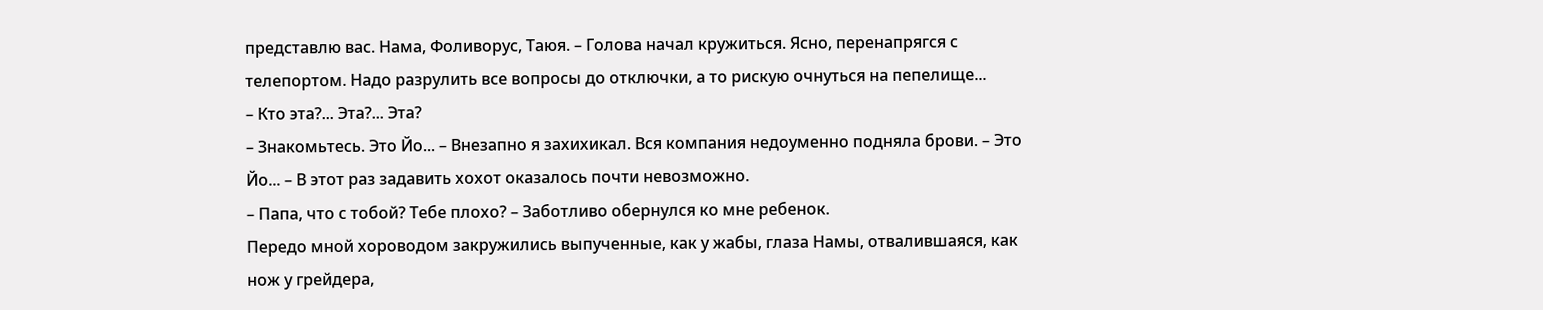представлю вас. Нама, Фоливорус, Таюя. – Голова начал кружиться. Ясно, перенапрягся с телепортом. Надо разрулить все вопросы до отключки, а то рискую очнуться на пепелище...
– Кто эта?... Эта?... Эта?
– Знакомьтесь. Это Йо... – Внезапно я захихикал. Вся компания недоуменно подняла брови. – Это Йо... – В этот раз задавить хохот оказалось почти невозможно.
– Папа, что с тобой? Тебе плохо? – Заботливо обернулся ко мне ребенок.
Передо мной хороводом закружились выпученные, как у жабы, глаза Намы, отвалившаяся, как нож у грейдера,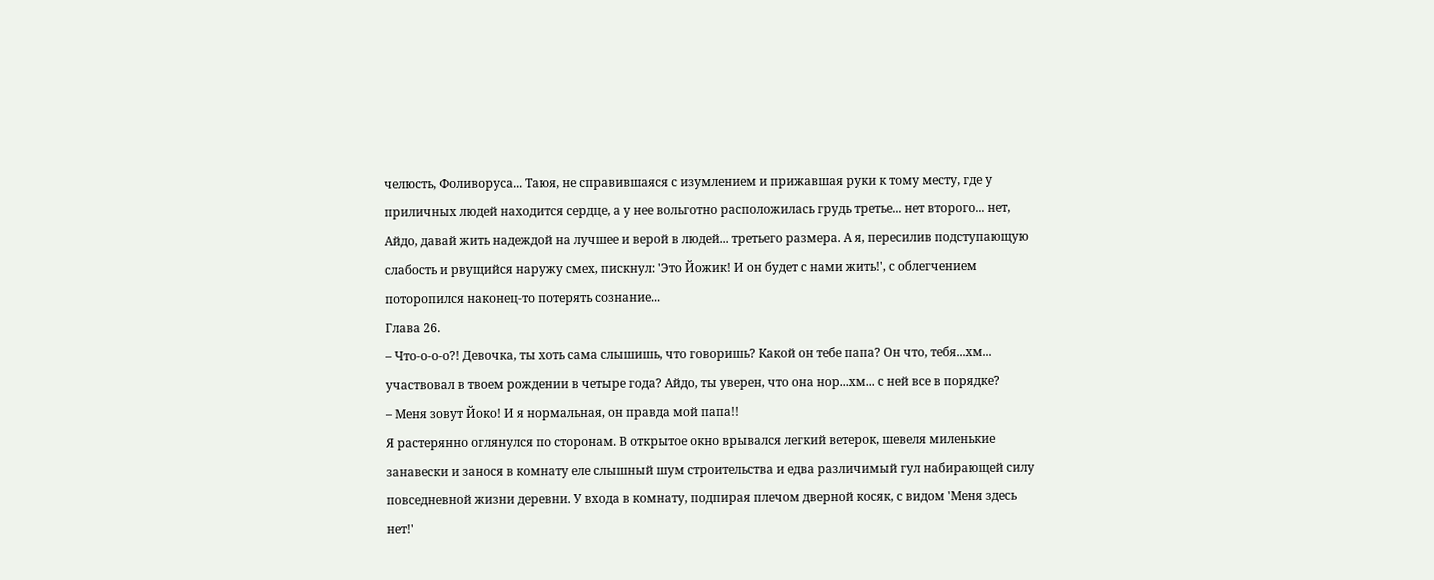челюсть, Фоливоруса... Таюя, не справившаяся с изумлением и прижавшая руки к тому месту, где у приличных людей находится сердце, а у нее вольготно расположилась грудь третье... нет второго... нет, Айдо, давай жить надеждой на лучшее и верой в людей... третьего размера. А я, пересилив подступающую слабость и рвущийся наружу смех, пискнул: 'Это Йожик! И он будет с нами жить!', с облегчением поторопился наконец-то потерять сознание...
Глава 26.
– Что-о-о-о?! Девочка, ты хоть сама слышишь, что говоришь? Какой он тебе папа? Он что, тебя...хм... участвовал в твоем рождении в четыре года? Айдо, ты уверен, что она нор...хм... с ней все в порядке?
– Меня зовут Йоко! И я нормальная, он правда мой папа!!
Я растерянно оглянулся по сторонам. В открытое окно врывался легкий ветерок, шевеля миленькие занавески и занося в комнату еле слышный шум строительства и едва различимый гул набирающей силу повседневной жизни деревни. У входа в комнату, подпирая плечом дверной косяк, с видом 'Меня здесь нет!'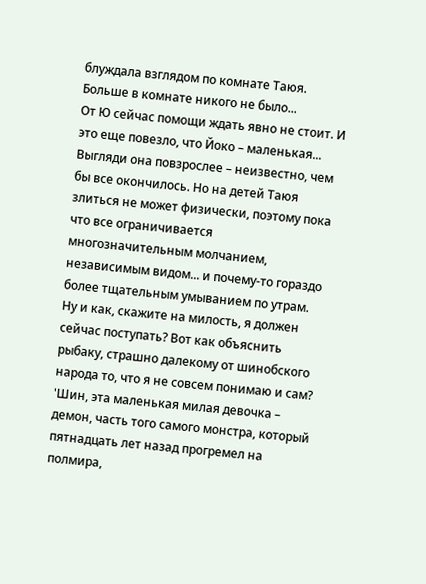блуждала взглядом по комнате Таюя. Больше в комнате никого не было...
От Ю сейчас помощи ждать явно не стоит. И это еще повезло, что Йоко – маленькая... Выгляди она повзрослее – неизвестно, чем бы все окончилось. Но на детей Таюя злиться не может физически, поэтому пока что все ограничивается многозначительным молчанием, независимым видом... и почему-то гораздо более тщательным умыванием по утрам.
Ну и как, скажите на милость, я должен сейчас поступать? Вот как объяснить рыбаку, страшно далекому от шинобского народа то, что я не совсем понимаю и сам? 'Шин, эта маленькая милая девочка – демон, часть того самого монстра, который пятнадцать лет назад прогремел на полмира,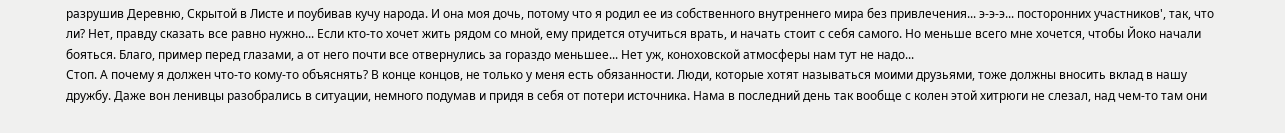разрушив Деревню, Скрытой в Листе и поубивав кучу народа. И она моя дочь, потому что я родил ее из собственного внутреннего мира без привлечения... э-э-э... посторонних участников', так, что ли? Нет, правду сказать все равно нужно... Если кто-то хочет жить рядом со мной, ему придется отучиться врать, и начать стоит с себя самого. Но меньше всего мне хочется, чтобы Йоко начали бояться. Благо, пример перед глазами, а от него почти все отвернулись за гораздо меньшее... Нет уж, коноховской атмосферы нам тут не надо...
Стоп. А почему я должен что-то кому-то объяснять? В конце концов, не только у меня есть обязанности. Люди, которые хотят называться моими друзьями, тоже должны вносить вклад в нашу дружбу. Даже вон ленивцы разобрались в ситуации, немного подумав и придя в себя от потери источника. Нама в последний день так вообще с колен этой хитрюги не слезал, над чем-то там они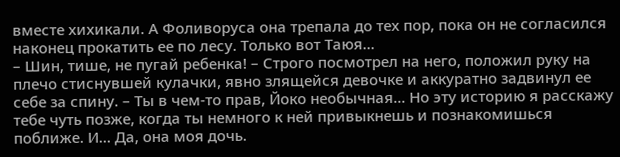вместе хихикали. А Фоливоруса она трепала до тех пор, пока он не согласился наконец прокатить ее по лесу. Только вот Таюя...
– Шин, тише, не пугай ребенка! – Строго посмотрел на него, положил руку на плечо стиснувшей кулачки, явно злящейся девочке и аккуратно задвинул ее себе за спину. – Ты в чем-то прав, Йоко необычная... Но эту историю я расскажу тебе чуть позже, когда ты немного к ней привыкнешь и познакомишься поближе. И... Да, она моя дочь.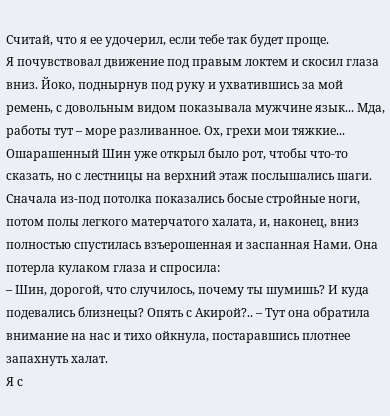Считай, что я ее удочерил, если тебе так будет проще.
Я почувствовал движение под правым локтем и скосил глаза вниз. Йоко, поднырнув под руку и ухватившись за мой ремень, с довольным видом показывала мужчине язык... Мда, работы тут – море разливанное. Ох, грехи мои тяжкие...
Ошарашенный Шин уже открыл было рот, чтобы что-то сказать, но с лестницы на верхний этаж послышались шаги. Сначала из-под потолка показались босые стройные ноги, потом полы легкого матерчатого халата, и, наконец, вниз полностью спустилась взъерошенная и заспанная Нами. Она потерла кулаком глаза и спросила:
– Шин, дорогой, что случилось, почему ты шумишь? И куда подевались близнецы? Опять с Акирой?.. – Тут она обратила внимание на нас и тихо ойкнула, постаравшись плотнее запахнуть халат.
Я с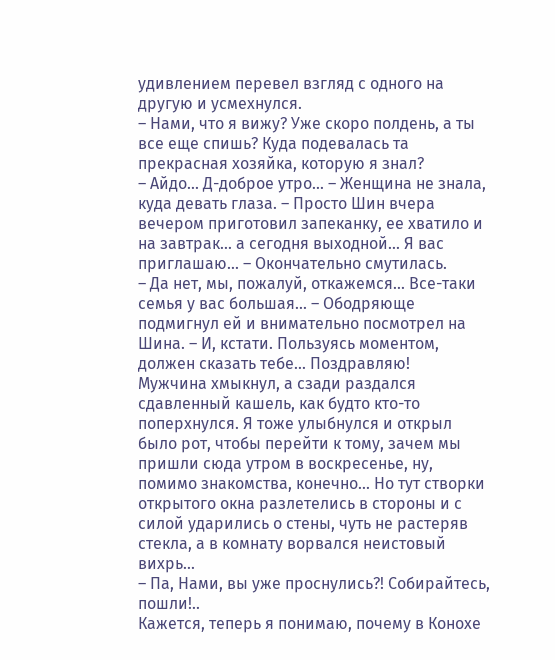удивлением перевел взгляд с одного на другую и усмехнулся.
– Нами, что я вижу? Уже скоро полдень, а ты все еще спишь? Куда подевалась та прекрасная хозяйка, которую я знал?
– Айдо... Д-доброе утро... – Женщина не знала, куда девать глаза. – Просто Шин вчера вечером приготовил запеканку, ее хватило и на завтрак... а сегодня выходной... Я вас приглашаю... – Окончательно смутилась.
– Да нет, мы, пожалуй, откажемся... Все-таки семья у вас большая... – Ободряюще подмигнул ей и внимательно посмотрел на Шина. – И, кстати. Пользуясь моментом, должен сказать тебе... Поздравляю!
Мужчина хмыкнул, а сзади раздался сдавленный кашель, как будто кто-то поперхнулся. Я тоже улыбнулся и открыл было рот, чтобы перейти к тому, зачем мы пришли сюда утром в воскресенье, ну, помимо знакомства, конечно... Но тут створки открытого окна разлетелись в стороны и с силой ударились о стены, чуть не растеряв стекла, а в комнату ворвался неистовый вихрь...
– Па, Нами, вы уже проснулись?! Собирайтесь, пошли!..
Кажется, теперь я понимаю, почему в Конохе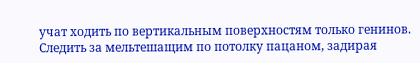учат ходить по вертикальным поверхностям только генинов. Следить за мельтешащим по потолку пацаном, задирая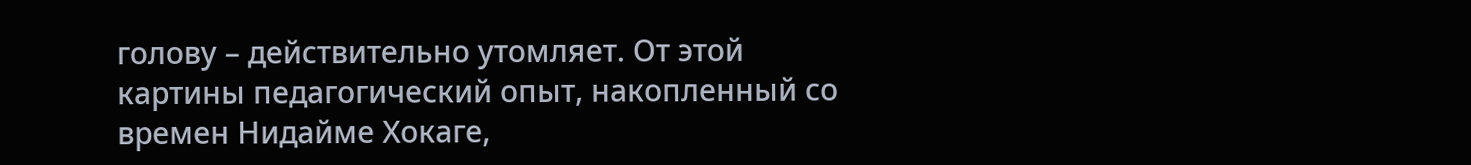голову – действительно утомляет. От этой картины педагогический опыт, накопленный со времен Нидайме Хокаге,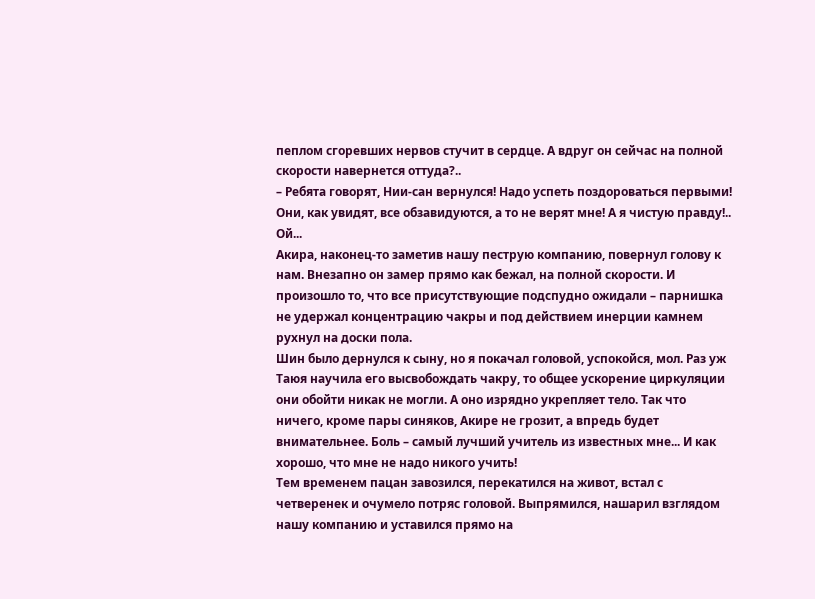пеплом сгоревших нервов стучит в сердце. А вдруг он сейчас на полной скорости навернется оттуда?..
– Ребята говорят, Нии-сан вернулся! Надо успеть поздороваться первыми! Они, как увидят, все обзавидуются, а то не верят мне! А я чистую правду!.. Ой...
Акира, наконец-то заметив нашу пеструю компанию, повернул голову к нам. Внезапно он замер прямо как бежал, на полной скорости. И произошло то, что все присутствующие подспудно ожидали – парнишка не удержал концентрацию чакры и под действием инерции камнем рухнул на доски пола.
Шин было дернулся к сыну, но я покачал головой, успокойся, мол. Раз уж Таюя научила его высвобождать чакру, то общее ускорение циркуляции они обойти никак не могли. А оно изрядно укрепляет тело. Так что ничего, кроме пары синяков, Акире не грозит, а впредь будет внимательнее. Боль – самый лучший учитель из известных мне... И как хорошо, что мне не надо никого учить!
Тем временем пацан завозился, перекатился на живот, встал с четверенек и очумело потряс головой. Выпрямился, нашарил взглядом нашу компанию и уставился прямо на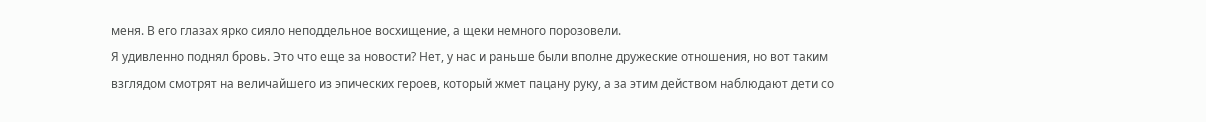меня. В его глазах ярко сияло неподдельное восхищение, а щеки немного порозовели.
Я удивленно поднял бровь. Это что еще за новости? Нет, у нас и раньше были вполне дружеские отношения, но вот таким взглядом смотрят на величайшего из эпических героев, который жмет пацану руку, а за этим действом наблюдают дети со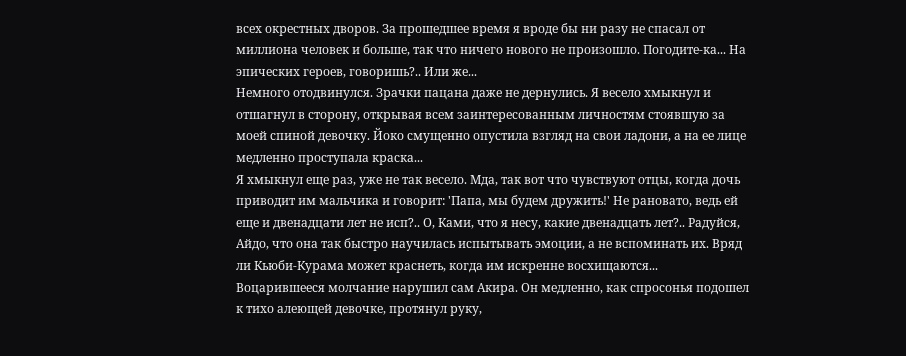всех окрестных дворов. За прошедшее время я вроде бы ни разу не спасал от миллиона человек и больше, так что ничего нового не произошло. Погодите-ка... На эпических героев, говоришь?.. Или же...
Немного отодвинулся. Зрачки пацана даже не дернулись. Я весело хмыкнул и отшагнул в сторону, открывая всем заинтересованным личностям стоявшую за моей спиной девочку. Йоко смущенно опустила взгляд на свои ладони, а на ее лице медленно проступала краска...
Я хмыкнул еще раз, уже не так весело. Мда, так вот что чувствуют отцы, когда дочь приводит им мальчика и говорит: 'Папа, мы будем дружить!' Не рановато, ведь ей еще и двенадцати лет не исп?.. О, Ками, что я несу, какие двенадцать лет?.. Радуйся, Айдо, что она так быстро научилась испытывать эмоции, а не вспоминать их. Вряд ли Кьюби-Курама может краснеть, когда им искренне восхищаются...
Воцарившееся молчание нарушил сам Акира. Он медленно, как спросонья подошел к тихо алеющей девочке, протянул руку,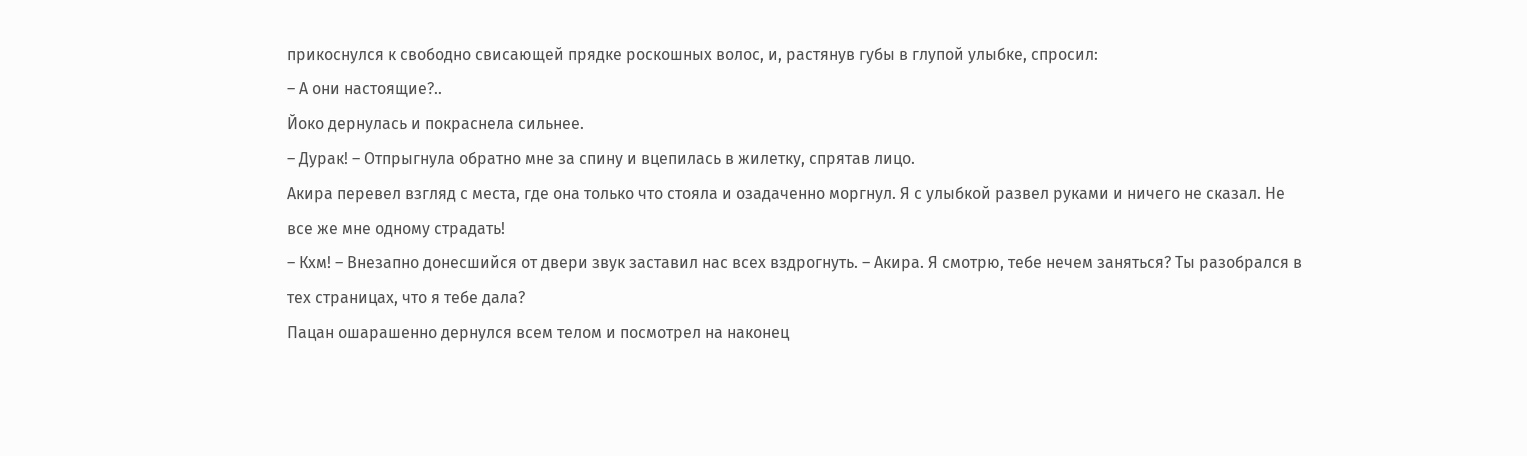прикоснулся к свободно свисающей прядке роскошных волос, и, растянув губы в глупой улыбке, спросил:
– А они настоящие?..
Йоко дернулась и покраснела сильнее.
– Дурак! – Отпрыгнула обратно мне за спину и вцепилась в жилетку, спрятав лицо.
Акира перевел взгляд с места, где она только что стояла и озадаченно моргнул. Я с улыбкой развел руками и ничего не сказал. Не все же мне одному страдать!
– Кхм! – Внезапно донесшийся от двери звук заставил нас всех вздрогнуть. – Акира. Я смотрю, тебе нечем заняться? Ты разобрался в тех страницах, что я тебе дала?
Пацан ошарашенно дернулся всем телом и посмотрел на наконец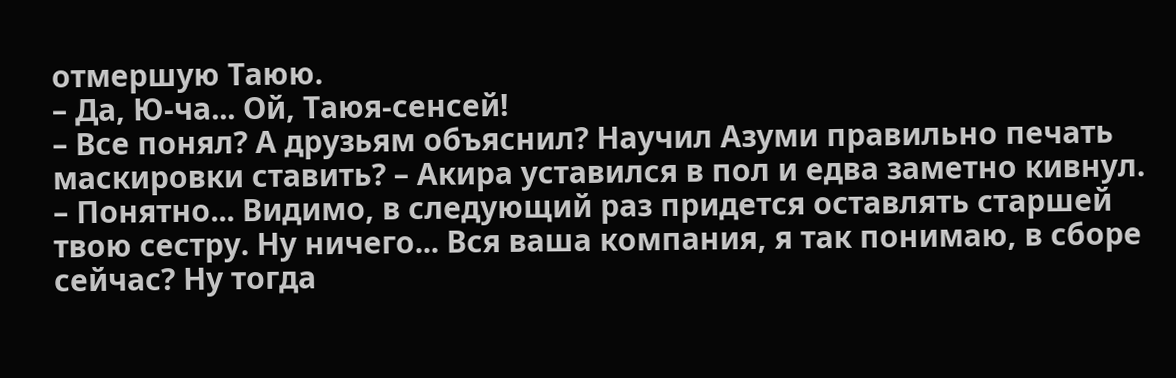отмершую Таюю.
– Да, Ю-ча... Ой, Таюя-сенсей!
– Все понял? А друзьям объяснил? Научил Азуми правильно печать маскировки ставить? – Акира уставился в пол и едва заметно кивнул. – Понятно... Видимо, в следующий раз придется оставлять старшей твою сестру. Ну ничего... Вся ваша компания, я так понимаю, в сборе сейчас? Ну тогда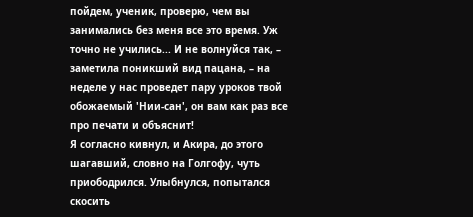пойдем, ученик, проверю, чем вы занимались без меня все это время. Уж точно не учились... И не волнуйся так, – заметила поникший вид пацана, – на неделе у нас проведет пару уроков твой обожаемый 'Нии-сан', он вам как раз все про печати и объяснит!
Я согласно кивнул, и Акира, до этого шагавший, словно на Голгофу, чуть приободрился. Улыбнулся, попытался скосить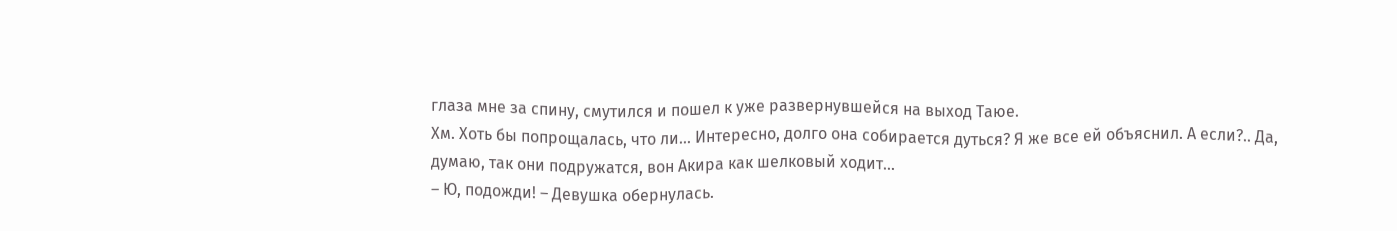глаза мне за спину, смутился и пошел к уже развернувшейся на выход Таюе.
Хм. Хоть бы попрощалась, что ли... Интересно, долго она собирается дуться? Я же все ей объяснил. А если?.. Да, думаю, так они подружатся, вон Акира как шелковый ходит...
– Ю, подожди! – Девушка обернулась.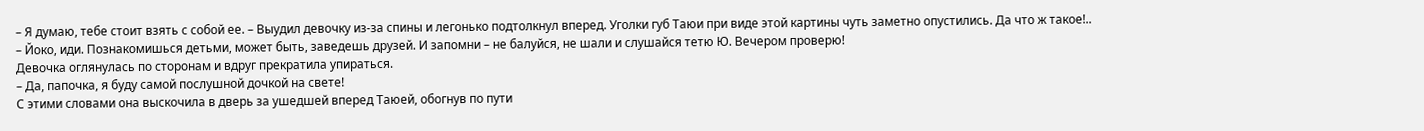– Я думаю, тебе стоит взять с собой ее. – Выудил девочку из-за спины и легонько подтолкнул вперед. Уголки губ Таюи при виде этой картины чуть заметно опустились. Да что ж такое!..
– Йоко, иди. Познакомишься детьми, может быть, заведешь друзей. И запомни – не балуйся, не шали и слушайся тетю Ю. Вечером проверю!
Девочка оглянулась по сторонам и вдруг прекратила упираться.
– Да, папочка, я буду самой послушной дочкой на свете!
С этими словами она выскочила в дверь за ушедшей вперед Таюей, обогнув по пути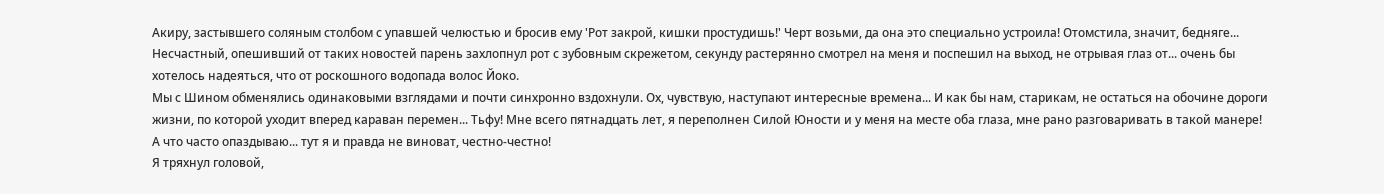Акиру, застывшего соляным столбом с упавшей челюстью и бросив ему 'Рот закрой, кишки простудишь!' Черт возьми, да она это специально устроила! Отомстила, значит, бедняге... Несчастный, опешивший от таких новостей парень захлопнул рот с зубовным скрежетом, секунду растерянно смотрел на меня и поспешил на выход, не отрывая глаз от... очень бы хотелось надеяться, что от роскошного водопада волос Йоко.
Мы с Шином обменялись одинаковыми взглядами и почти синхронно вздохнули. Ох, чувствую, наступают интересные времена... И как бы нам, старикам, не остаться на обочине дороги жизни, по которой уходит вперед караван перемен... Тьфу! Мне всего пятнадцать лет, я переполнен Силой Юности и у меня на месте оба глаза, мне рано разговаривать в такой манере! А что часто опаздываю... тут я и правда не виноват, честно-честно!
Я тряхнул головой,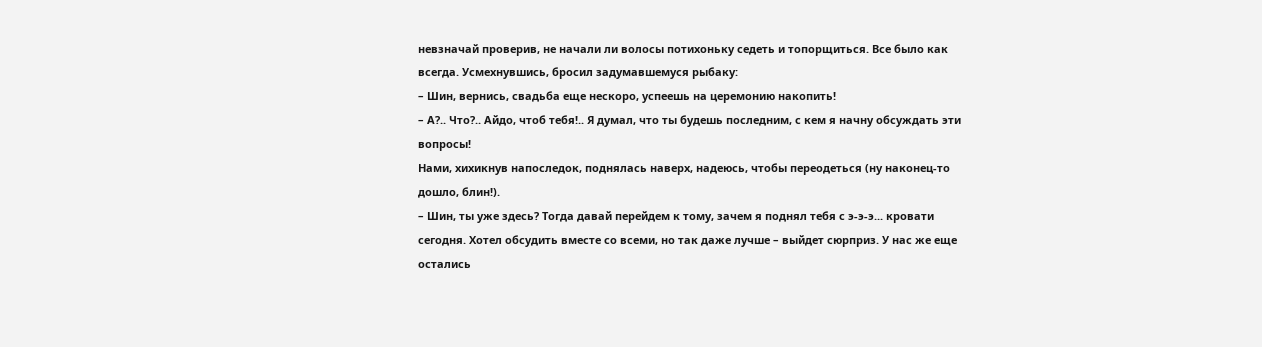невзначай проверив, не начали ли волосы потихоньку седеть и топорщиться. Все было как всегда. Усмехнувшись, бросил задумавшемуся рыбаку:
– Шин, вернись, свадьба еще нескоро, успеешь на церемонию накопить!
– А?.. Что?.. Айдо, чтоб тебя!.. Я думал, что ты будешь последним, с кем я начну обсуждать эти вопросы!
Нами, хихикнув напоследок, поднялась наверх, надеюсь, чтобы переодеться (ну наконец-то дошло, блин!).
– Шин, ты уже здесь? Тогда давай перейдем к тому, зачем я поднял тебя с э-э-э... кровати сегодня. Хотел обсудить вместе со всеми, но так даже лучше – выйдет сюрприз. У нас же еще остались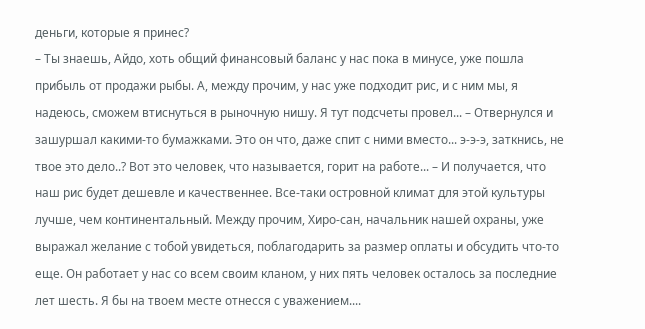деньги, которые я принес?
– Ты знаешь, Айдо, хоть общий финансовый баланс у нас пока в минусе, уже пошла прибыль от продажи рыбы. А, между прочим, у нас уже подходит рис, и с ним мы, я надеюсь, сможем втиснуться в рыночную нишу. Я тут подсчеты провел... – Отвернулся и зашуршал какими-то бумажками. Это он что, даже спит с ними вместо... э-э-э, заткнись, не твое это дело..? Вот это человек, что называется, горит на работе... – И получается, что наш рис будет дешевле и качественнее. Все-таки островной климат для этой культуры лучше, чем континентальный. Между прочим, Хиро-сан, начальник нашей охраны, уже выражал желание с тобой увидеться, поблагодарить за размер оплаты и обсудить что-то еще. Он работает у нас со всем своим кланом, у них пять человек осталось за последние лет шесть. Я бы на твоем месте отнесся с уважением....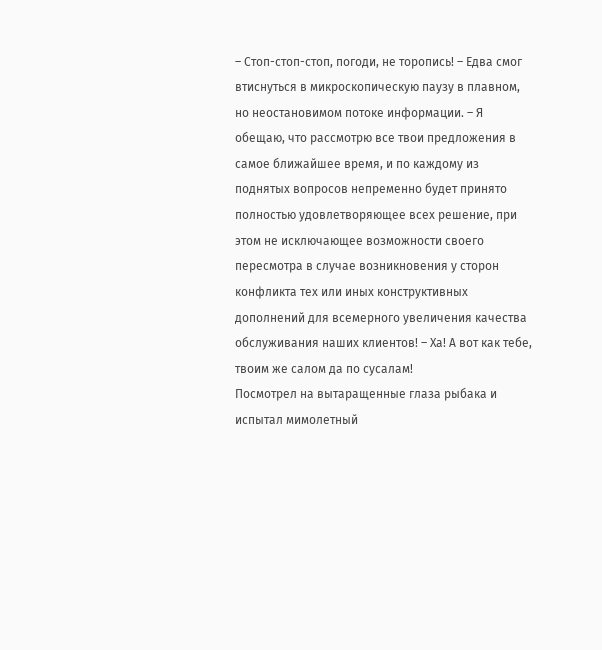– Стоп-стоп-стоп, погоди, не торопись! – Едва смог втиснуться в микроскопическую паузу в плавном, но неостановимом потоке информации. – Я обещаю, что рассмотрю все твои предложения в самое ближайшее время, и по каждому из поднятых вопросов непременно будет принято полностью удовлетворяющее всех решение, при этом не исключающее возможности своего пересмотра в случае возникновения у сторон конфликта тех или иных конструктивных дополнений для всемерного увеличения качества обслуживания наших клиентов! – Ха! А вот как тебе, твоим же салом да по сусалам!
Посмотрел на вытаращенные глаза рыбака и испытал мимолетный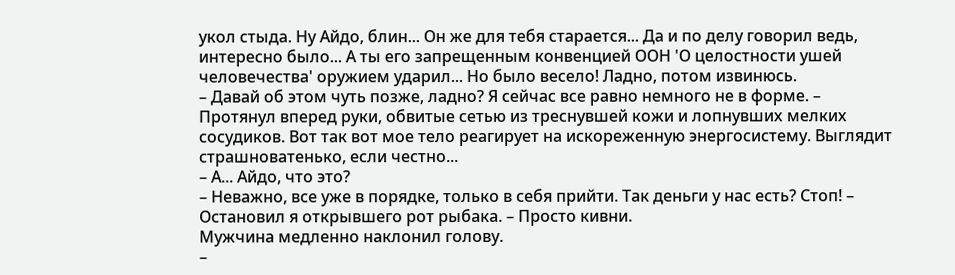укол стыда. Ну Айдо, блин... Он же для тебя старается... Да и по делу говорил ведь, интересно было... А ты его запрещенным конвенцией ООН 'О целостности ушей человечества' оружием ударил... Но было весело! Ладно, потом извинюсь.
– Давай об этом чуть позже, ладно? Я сейчас все равно немного не в форме. – Протянул вперед руки, обвитые сетью из треснувшей кожи и лопнувших мелких сосудиков. Вот так вот мое тело реагирует на искореженную энергосистему. Выглядит страшноватенько, если честно...
– А... Айдо, что это?
– Неважно, все уже в порядке, только в себя прийти. Так деньги у нас есть? Стоп! – Остановил я открывшего рот рыбака. – Просто кивни.
Мужчина медленно наклонил голову.
–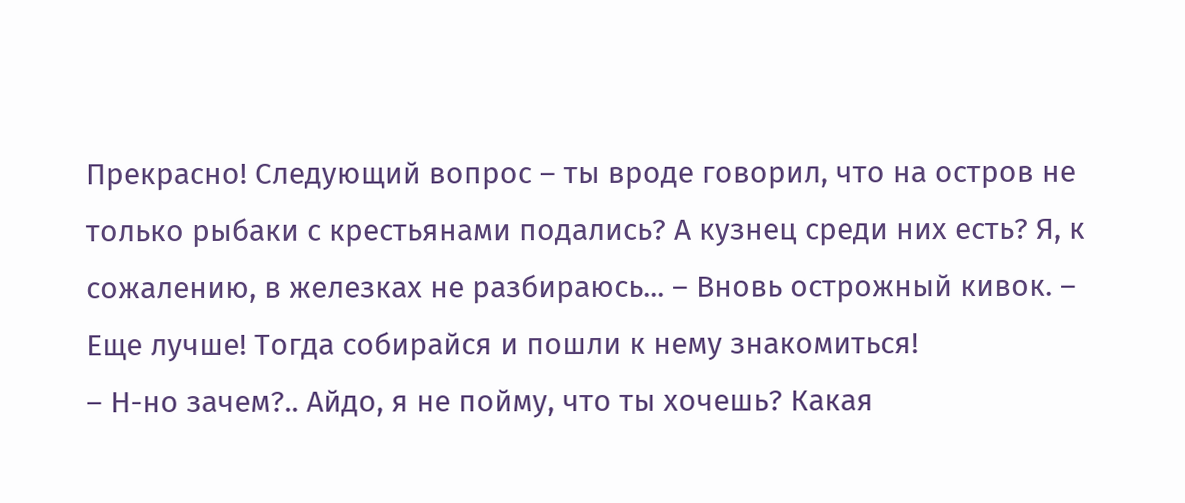Прекрасно! Следующий вопрос – ты вроде говорил, что на остров не только рыбаки с крестьянами подались? А кузнец среди них есть? Я, к сожалению, в железках не разбираюсь... – Вновь острожный кивок. – Еще лучше! Тогда собирайся и пошли к нему знакомиться!
– Н-но зачем?.. Айдо, я не пойму, что ты хочешь? Какая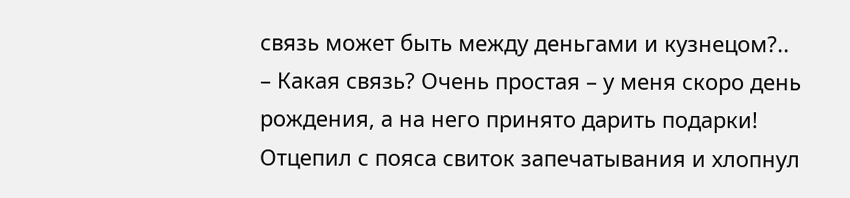связь может быть между деньгами и кузнецом?..
– Какая связь? Очень простая – у меня скоро день рождения, а на него принято дарить подарки!
Отцепил с пояса свиток запечатывания и хлопнул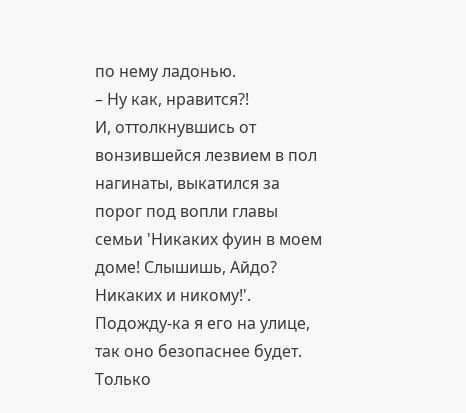по нему ладонью.
– Ну как, нравится?!
И, оттолкнувшись от вонзившейся лезвием в пол нагинаты, выкатился за порог под вопли главы семьи 'Никаких фуин в моем доме! Слышишь, Айдо? Никаких и никому!'. Подожду-ка я его на улице, так оно безопаснее будет. Только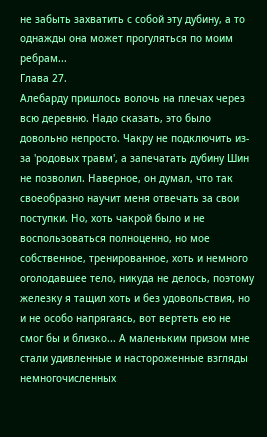не забыть захватить с собой эту дубину, а то однажды она может прогуляться по моим ребрам...
Глава 27.
Алебарду пришлось волочь на плечах через всю деревню. Надо сказать, это было довольно непросто. Чакру не подключить из-за 'родовых травм', а запечатать дубину Шин не позволил. Наверное, он думал, что так своеобразно научит меня отвечать за свои поступки. Но, хоть чакрой было и не воспользоваться полноценно, но мое собственное, тренированное, хоть и немного оголодавшее тело, никуда не делось, поэтому железку я тащил хоть и без удовольствия, но и не особо напрягаясь, вот вертеть ею не смог бы и близко... А маленьким призом мне стали удивленные и настороженные взгляды немногочисленных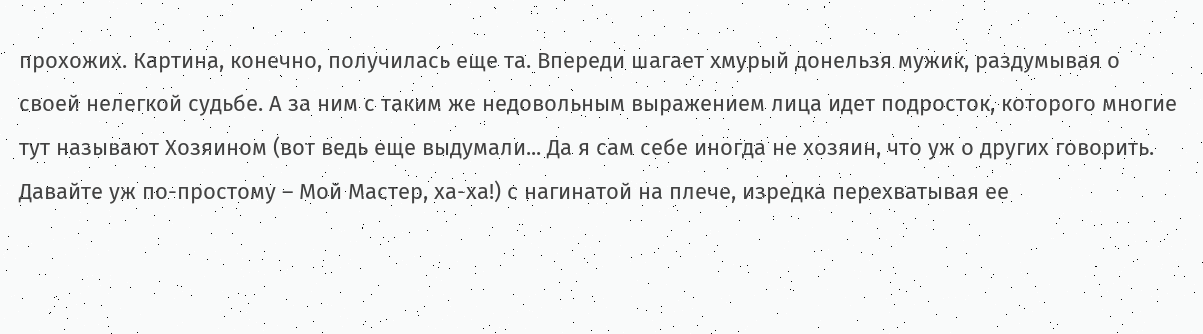прохожих. Картина, конечно, получилась еще та. Впереди шагает хмурый донельзя мужик, раздумывая о своей нелегкой судьбе. А за ним с таким же недовольным выражением лица идет подросток, которого многие тут называют Хозяином (вот ведь еще выдумали... Да я сам себе иногда не хозяин, что уж о других говорить. Давайте уж по-простому – Мой Мастер, ха-ха!) с нагинатой на плече, изредка перехватывая ее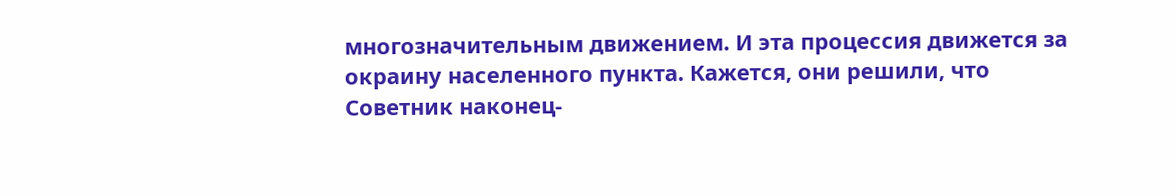многозначительным движением. И эта процессия движется за окраину населенного пункта. Кажется, они решили, что Советник наконец-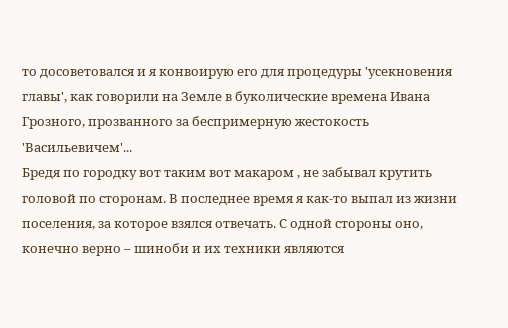то досоветовался и я конвоирую его для процедуры 'усекновения главы', как говорили на Земле в буколические времена Ивана Грозного, прозванного за беспримерную жестокость 'Васильевичем'...
Бредя по городку вот таким вот макаром , не забывал крутить головой по сторонам. В последнее время я как-то выпал из жизни поселения, за которое взялся отвечать. С одной стороны оно, конечно верно – шиноби и их техники являются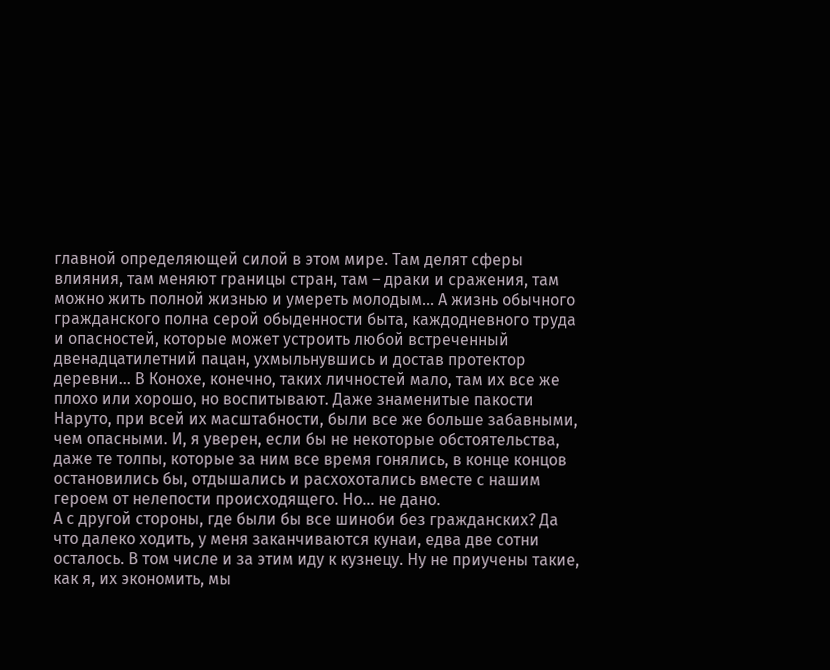главной определяющей силой в этом мире. Там делят сферы влияния, там меняют границы стран, там – драки и сражения, там можно жить полной жизнью и умереть молодым... А жизнь обычного гражданского полна серой обыденности быта, каждодневного труда и опасностей, которые может устроить любой встреченный двенадцатилетний пацан, ухмыльнувшись и достав протектор деревни... В Конохе, конечно, таких личностей мало, там их все же плохо или хорошо, но воспитывают. Даже знаменитые пакости Наруто, при всей их масштабности, были все же больше забавными, чем опасными. И, я уверен, если бы не некоторые обстоятельства, даже те толпы, которые за ним все время гонялись, в конце концов остановились бы, отдышались и расхохотались вместе с нашим героем от нелепости происходящего. Но... не дано.
А с другой стороны, где были бы все шиноби без гражданских? Да что далеко ходить, у меня заканчиваются кунаи, едва две сотни осталось. В том числе и за этим иду к кузнецу. Ну не приучены такие, как я, их экономить, мы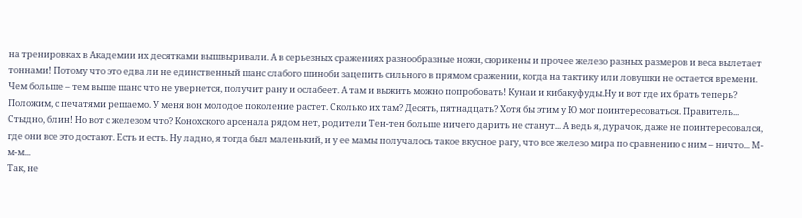на тренировках в Академии их десятками вышвыривали. А в серьезных сражениях разнообразные ножи, сюрикены и прочее железо разных размеров и веса вылетает тоннами! Потому что это едва ли не единственный шанс слабого шиноби зацепить сильного в прямом сражении, когда на тактику или ловушки не остается времени. Чем больше – тем выше шанс что не увернется, получит рану и ослабеет. А там и выжить можно попробовать! Кунаи и кибакуфуды.Ну и вот где их брать теперь? Положим, с печатями решаемо. У меня вон молодое поколение растет. Сколько их там? Десять, пятнадцать? Хотя бы этим у Ю мог поинтересоваться. Правитель... Стыдно, блин! Но вот с железом что? Конохского арсенала рядом нет, родители Тен-тен больше ничего дарить не станут... А ведь я, дурачок, даже не поинтересовался, где они все это достают. Есть и есть. Ну ладно, я тогда был маленький, и у ее мамы получалось такое вкусное рагу, что все железо мира по сравнению с ним – ничто... М-м-м...
Так, не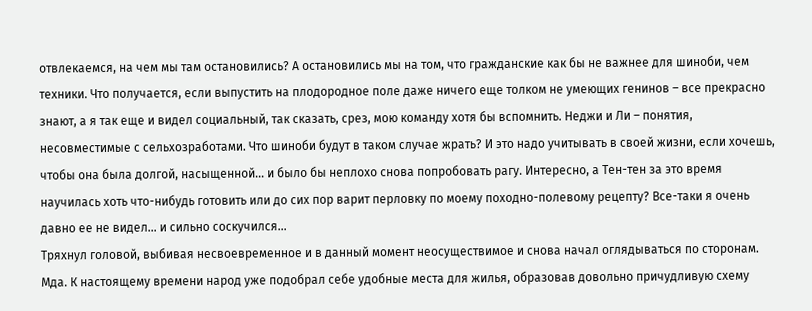отвлекаемся, на чем мы там остановились? А остановились мы на том, что гражданские как бы не важнее для шиноби, чем техники. Что получается, если выпустить на плодородное поле даже ничего еще толком не умеющих генинов – все прекрасно знают, а я так еще и видел социальный, так сказать, срез, мою команду хотя бы вспомнить. Неджи и Ли – понятия, несовместимые с сельхозработами. Что шиноби будут в таком случае жрать? И это надо учитывать в своей жизни, если хочешь, чтобы она была долгой, насыщенной... и было бы неплохо снова попробовать рагу. Интересно, а Тен-тен за это время научилась хоть что-нибудь готовить или до сих пор варит перловку по моему походно-полевому рецепту? Все-таки я очень давно ее не видел... и сильно соскучился...
Тряхнул головой, выбивая несвоевременное и в данный момент неосуществимое и снова начал оглядываться по сторонам. Мда. К настоящему времени народ уже подобрал себе удобные места для жилья, образовав довольно причудливую схему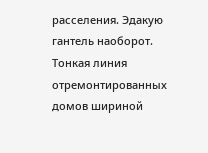расселения. Эдакую гантель наоборот. Тонкая линия отремонтированных домов шириной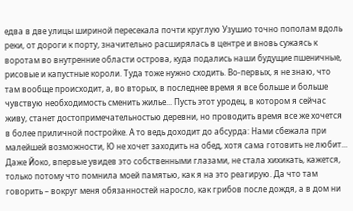едва в две улицы шириной пересекала почти круглую Узушио точно пополам вдоль реки, от дороги к порту, значительно расширялась в центре и вновь сужаясь к воротам во внутренние области острова, куда подались наши будущие пшеничные, рисовые и капустные короли. Туда тоже нужно сходить. Во-первых, я не знаю, что там вообще происходит, а, во вторых, в последнее время я все больше и больше чувствую необходимость сменить жилье... Пусть этот уродец, в котором я сейчас живу, станет достопримечательностью деревни, но проводить время все же хочется в более приличной постройке. А то ведь доходит до абсурда: Нами сбежала при малейшей возможности, Ю не хочет заходить на обед, хотя сама готовить не любит... Даже Йоко, впервые увидев это собственными глазами, не стала хихикать, кажется, только потому что помнила моей памятью, как я на это реагирую. Да что там говорить – вокруг меня обязанностей наросло, как грибов после дождя, а в дом ни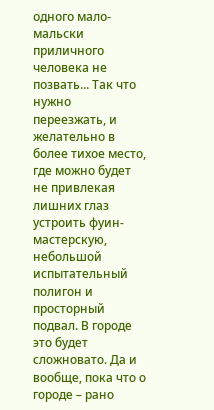одного мало-мальски приличного человека не позвать... Так что нужно переезжать, и желательно в более тихое место, где можно будет не привлекая лишних глаз устроить фуин-мастерскую, небольшой испытательный полигон и просторный подвал. В городе это будет сложновато. Да и вообще, пока что о городе – рано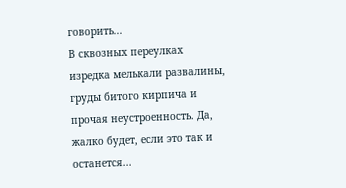говорить...
В сквозных переулках изредка мелькали развалины, груды битого кирпича и прочая неустроенность. Да, жалко будет, если это так и останется...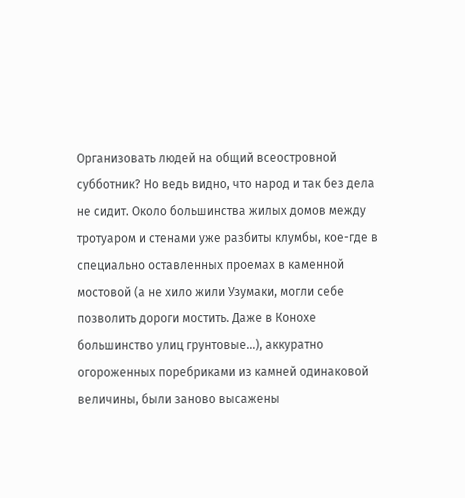Организовать людей на общий всеостровной субботник? Но ведь видно, что народ и так без дела не сидит. Около большинства жилых домов между тротуаром и стенами уже разбиты клумбы, кое-где в специально оставленных проемах в каменной мостовой (а не хило жили Узумаки, могли себе позволить дороги мостить. Даже в Конохе большинство улиц грунтовые...), аккуратно огороженных поребриками из камней одинаковой величины, были заново высажены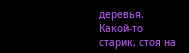деревья. Какой-то старик, стоя на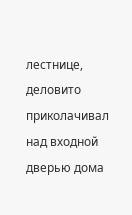лестнице, деловито приколачивал над входной дверью дома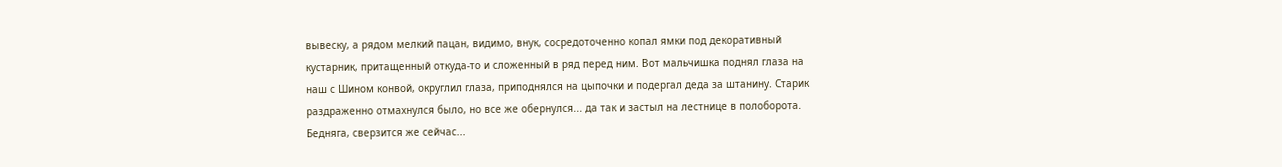вывеску, а рядом мелкий пацан, видимо, внук, сосредоточенно копал ямки под декоративный кустарник, притащенный откуда-то и сложенный в ряд перед ним. Вот мальчишка поднял глаза на наш с Шином конвой, округлил глаза, приподнялся на цыпочки и подергал деда за штанину. Старик раздраженно отмахнулся было, но все же обернулся... да так и застыл на лестнице в полоборота. Бедняга, сверзится же сейчас...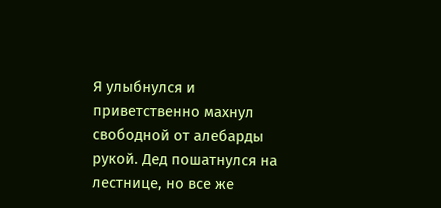Я улыбнулся и приветственно махнул свободной от алебарды рукой. Дед пошатнулся на лестнице, но все же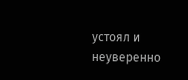устоял и неуверенно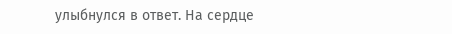улыбнулся в ответ. На сердце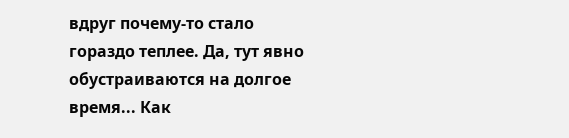вдруг почему-то стало гораздо теплее. Да, тут явно обустраиваются на долгое время... Как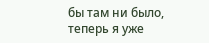бы там ни было, теперь я уже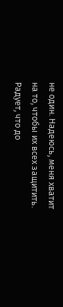не один. Надеюсь, меня хватит на то, чтобы их всех защитить. Радует, что до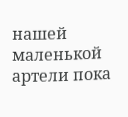нашей маленькой артели пока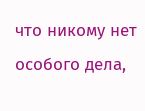что никому нет особого дела,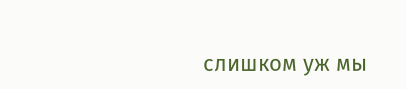слишком уж мы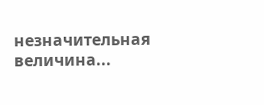незначительная величина...